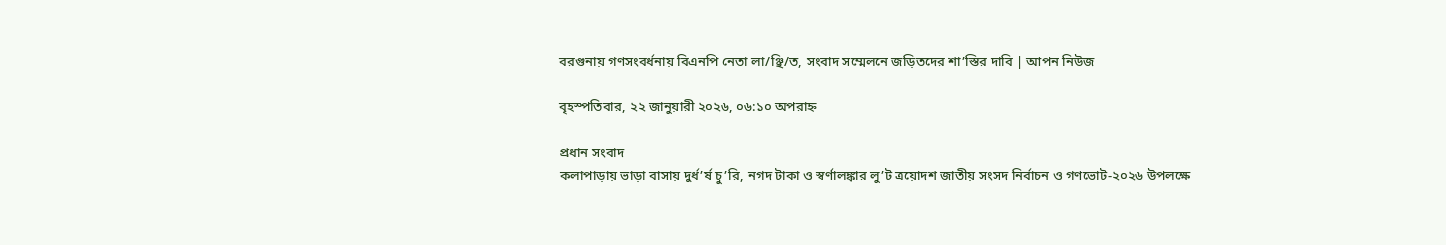বরগুনায় গণসংবর্ধনায় বিএনপি নেতা লা/ঞ্ছি/ত, সংবাদ সম্মেলনে জড়িতদের শা’স্তির দাবি | আপন নিউজ

বৃহস্পতিবার, ২২ জানুয়ারী ২০২৬, ০৬:১০ অপরাহ্ন

প্রধান সংবাদ
কলাপাড়ায় ভাড়া বাসায় দুর্ধ’র্ষ চু’রি, নগদ টাকা ও স্বর্ণালঙ্কার লু’ট ত্রয়োদশ জাতীয় সংসদ নির্বাচন ও গণভোট-২০২৬ উপলক্ষে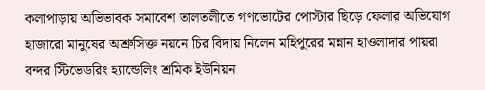কলাপাড়ায় অভিভাবক সমাবেশ তালতলীতে গণভোটের পোস্টার ছিড়ে ফেলার অভিযোগ হাজারো মানুষের অশ্রুসিক্ত নয়নে চির বিদায় নিলেন মহিপুরের মন্নান হাওলাদার পায়রা বন্দর স্টিভেডরিং হ্যান্ডেলিং শ্রমিক ইউনিয়ন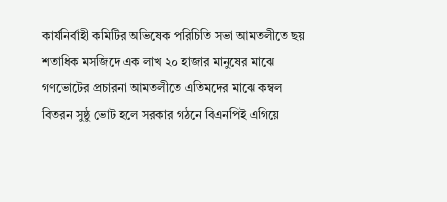কার্যনির্বাহী কমিটির অভিষেক পরিচিতি সভা আমতলীতে ছয় শতাধিক মসজিদে এক লাখ ২০ হাজার মানুষের মাঝে গণভোটের প্রচারনা আমতলীতে এতিমদের মাঝে কম্বল বিতরন সুষ্ঠু ভোট হলে সরকার গঠনে বিএনপিই এগিয়ে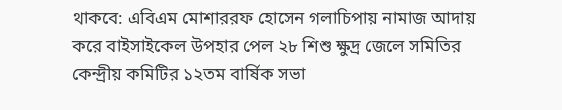থাকবে: এবিএম মোশাররফ হোসেন গলাচিপায় নামাজ আদায় করে বাইসাইকেল উপহার পেল ২৮ শিশু ক্ষুদ্র জেলে সমিতির কেন্দ্রীয় কমিটির ১২তম বার্ষিক সভা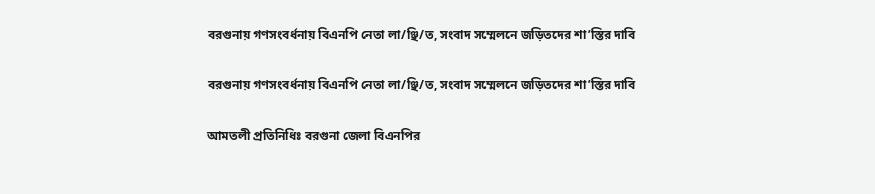বরগুনায় গণসংবর্ধনায় বিএনপি নেতা লা/ঞ্ছি/ত, সংবাদ সম্মেলনে জড়িতদের শা’স্তির দাবি

বরগুনায় গণসংবর্ধনায় বিএনপি নেতা লা/ঞ্ছি/ত, সংবাদ সম্মেলনে জড়িতদের শা’স্তির দাবি

আমতলী প্রতিনিধিঃ বরগুনা জেলা বিএনপির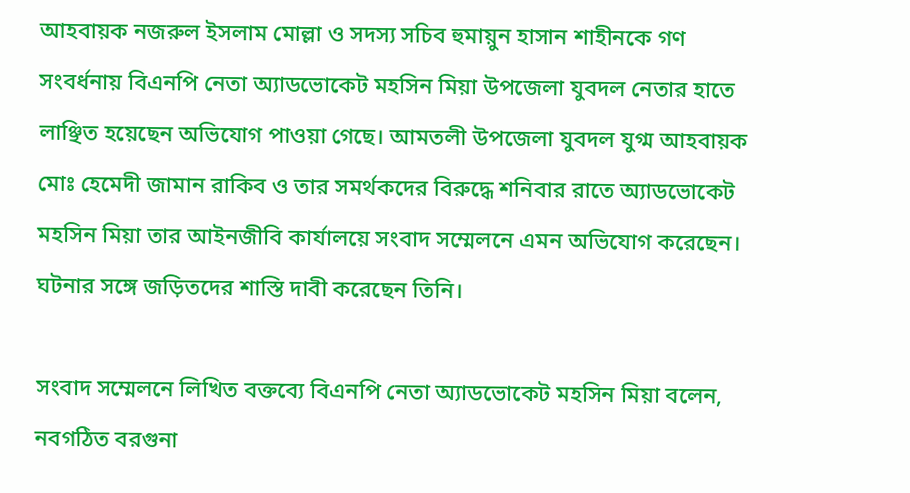আহবায়ক নজরুল ইসলাম মোল্লা ও সদস্য সচিব হুমায়ুন হাসান শাহীনকে গণ সংবর্ধনায় বিএনপি নেতা অ্যাডভোকেট মহসিন মিয়া উপজেলা যুবদল নেতার হাতে লাঞ্ছিত হয়েছেন অভিযোগ পাওয়া গেছে। আমতলী উপজেলা যুবদল যুগ্ম আহবায়ক মোঃ হেমেদী জামান রাকিব ও তার সমর্থকদের বিরুদ্ধে শনিবার রাতে অ্যাডভোকেট মহসিন মিয়া তার আইনজীবি কার্যালয়ে সংবাদ সম্মেলনে এমন অভিযোগ করেছেন। ঘটনার সঙ্গে জড়িতদের শাস্তি দাবী করেছেন তিনি।

সংবাদ সম্মেলনে লিখিত বক্তব্যে বিএনপি নেতা অ্যাডভোকেট মহসিন মিয়া বলেন, নবগঠিত বরগুনা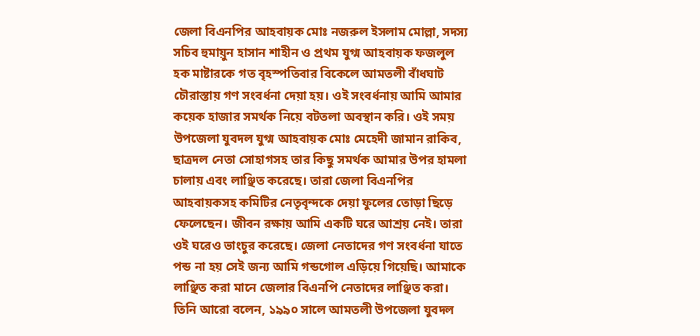জেলা বিএনপির আহবায়ক মোঃ নজরুল ইসলাম মোল্লা, সদস্য সচিব হুমায়ুন হাসান শাহীন ও প্রথম যুগ্ম আহবায়ক ফজলুল হক মাষ্টারকে গত বৃহস্পতিবার বিকেলে আমতলী বাঁধঘাট চৌরাস্তায় গণ সংবর্ধনা দেয়া হয়। ওই সংবর্ধনায় আমি আমার কয়েক হাজার সমর্থক নিয়ে বটতলা অবস্থান করি। ওই সময় উপজেলা যুবদল যুগ্ম আহবায়ক মোঃ মেহেদী জামান রাকিব, ছাত্রদল নেতা সোহাগসহ তার কিছু সমর্থক আমার উপর হামলা চালায় এবং লাঞ্ছিত করেছে। তারা জেলা বিএনপির আহবায়কসহ কমিটির নেতৃবৃন্দকে দেয়া ফুলের তোড়া ছিড়ে ফেলেছেন। জীবন রক্ষায় আমি একটি ঘরে আশ্রয় নেই। তারা ওই ঘরেও ভাংচুর করেছে। জেলা নেতাদের গণ সংবর্ধনা যাতে পন্ড না হয় সেই জন্য আমি গন্ডগোল এড়িয়ে গিয়েছি। আমাকে লাঞ্ছিত করা মানে জেলার বিএনপি নেতাদের লাঞ্ছিত করা। তিনি আরো বলেন, ১৯৯০ সালে আমতলী উপজেলা যুবদল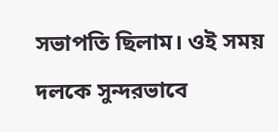সভাপতি ছিলাম। ওই সময় দলকে সুন্দরভাবে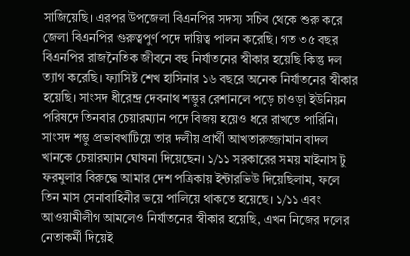সাজিয়েছি। এরপর উপজেলা বিএনপির সদস্য সচিব থেকে শুরু করে জেলা বিএনপির গুরুত্বপুর্ণ পদে দায়িত্ব পালন করেছি। গত ৩৫ বছর বিএনপির রাজনৈতিক জীবনে বহু নির্যাতনের স্বীকার হয়েছি কিন্তু দল ত্যাগ করেছি। ফ্যাসিষ্ট শেখ হাসিনার ১৬ বছরে অনেক নির্যাতনের স্বীকার হয়েছি। সাংসদ ধীরেন্দ্র দেবনাথ শম্ভুর রেশানলে পড়ে চাওড়া ইউনিয়ন পরিষদে তিনবার চেয়ারম্যান পদে বিজয় হয়েও ধরে রাখতে পারিনি। সাংসদ শম্ভু প্রভাবখাটিয়ে তার দলীয় প্রার্থী আখতারুজ্জামান বাদল খানকে চেয়ারম্যান ঘোষনা দিয়েছেন। ১/১১ সরকারের সময় মাইনাস টু ফরমুলার বিরুদ্ধে আমার দেশ পত্রিকায় ইন্টারভিউ দিয়েছিলাম, ফলে তিন মাস সেনাবাহিনীর ভয়ে পালিয়ে থাকতে হয়েছে। ১/১১ এবং আওয়ামীলীগ আমলেও নির্যাতনের স্বীকার হয়েছি, এখন নিজের দলের নেতাকর্মী দিয়েই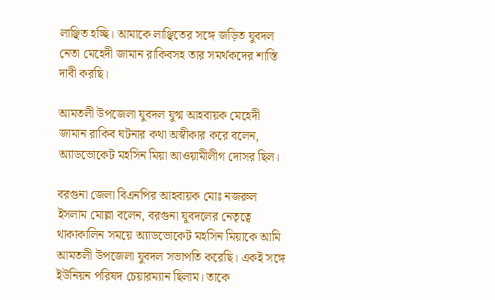লাঞ্ছিত হচ্ছি। আমাকে লাঞ্ছিতের সঙ্গে জড়িত যুবদল নেতা মেহেদী জামান রাকিবসহ তার সমর্থকদের শাস্তি দাবী করছি।

আমতলী উপজেলা যুবদল যুগ্ম আহবায়ক মেহেদী জামান রাকিব ঘটনার কথা অস্বীকার করে বলেন, অ্যাডভোকেট মহসিন মিয়া আওয়ামীলীগ দোসর ছিল।

বরগুনা জেলা বিএনপির আহবায়ক মোঃ নজরুল ইসলাম মোল্লা বলেন, বরগুনা যুবদলের নেতৃত্বে থাকাকালিন সময়ে অ্যাডভোকেট মহসিন মিয়াকে আমি আমতলী উপজেলা যুবদল সভাপতি করেছি। একই সঙ্গে ইউনিয়ন পরিষদ চেয়ারম্যান ছিলাম। তাকে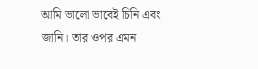আমি ভালো ভাবেই চিনি এবং জানি। তার ওপর এমন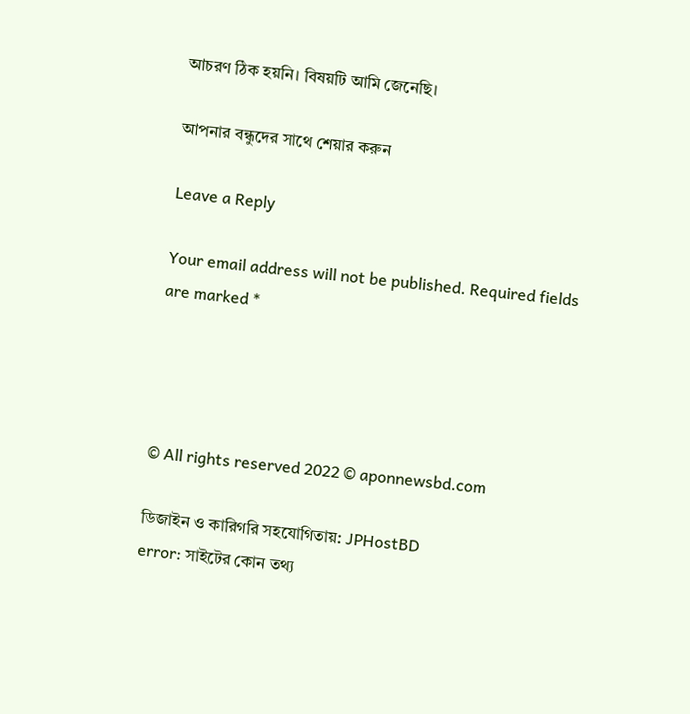আচরণ ঠিক হয়নি। বিষয়টি আমি জেনেছি।

আপনার বন্ধুদের সাথে শেয়ার করুন

Leave a Reply

Your email address will not be published. Required fields are marked *




© All rights reserved 2022 © aponnewsbd.com

ডিজাইন ও কারিগরি সহযোগিতায়: JPHostBD
error: সাইটের কোন তথ্য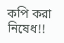কপি করা নিষেধ!!